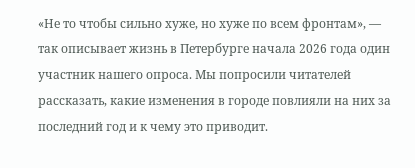«Не то чтобы сильно хуже, но хуже по всем фронтам», — так описывает жизнь в Петербурге начала 2026 года один участник нашего опроса. Мы попросили читателей рассказать, какие изменения в городе повлияли на них за последний год и к чему это приводит.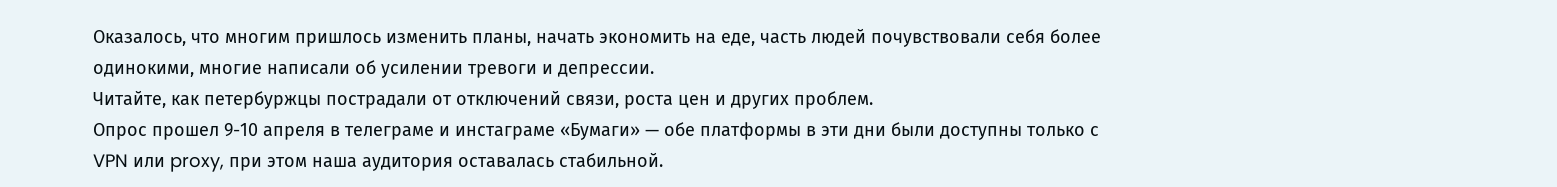Оказалось, что многим пришлось изменить планы, начать экономить на еде, часть людей почувствовали себя более одинокими, многие написали об усилении тревоги и депрессии.
Читайте, как петербуржцы пострадали от отключений связи, роста цен и других проблем.
Опрос прошел 9-10 апреля в телеграме и инстаграме «Бумаги» — обе платформы в эти дни были доступны только с VPN или proxy, при этом наша аудитория оставалась стабильной.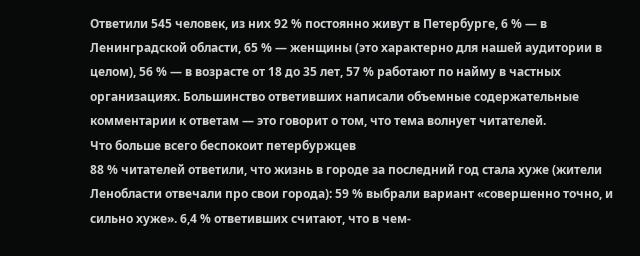Ответили 545 человек, из них 92 % постоянно живут в Петербурге, 6 % — в Ленинградской области, 65 % — женщины (это характерно для нашей аудитории в целом), 56 % — в возрасте от 18 до 35 лет, 57 % работают по найму в частных организациях. Большинство ответивших написали объемные содержательные комментарии к ответам — это говорит о том, что тема волнует читателей.
Что больше всего беспокоит петербуржцев
88 % читателей ответили, что жизнь в городе за последний год стала хуже (жители Ленобласти отвечали про свои города): 59 % выбрали вариант «совершенно точно, и сильно хуже». 6,4 % ответивших считают, что в чем-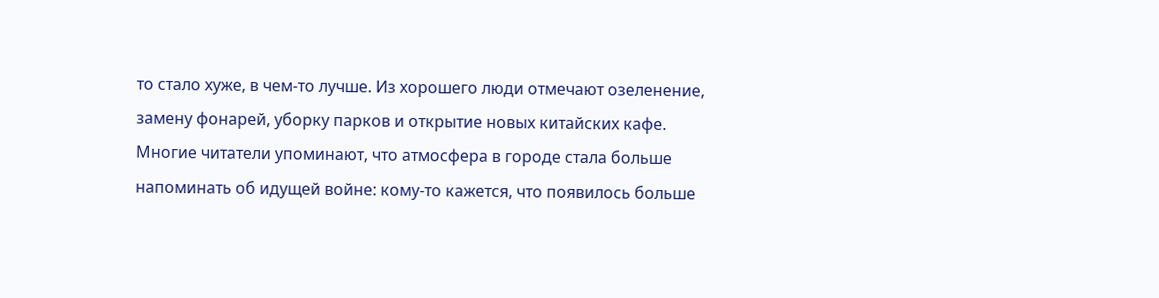то стало хуже, в чем-то лучше. Из хорошего люди отмечают озеленение, замену фонарей, уборку парков и открытие новых китайских кафе.
Многие читатели упоминают, что атмосфера в городе стала больше напоминать об идущей войне: кому-то кажется, что появилось больше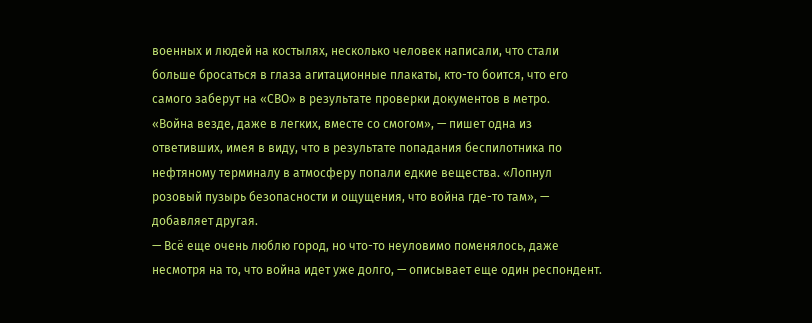военных и людей на костылях, несколько человек написали, что стали больше бросаться в глаза агитационные плакаты, кто-то боится, что его самого заберут на «СВО» в результате проверки документов в метро.
«Война везде, даже в легких, вместе со смогом», — пишет одна из ответивших, имея в виду, что в результате попадания беспилотника по нефтяному терминалу в атмосферу попали едкие вещества. «Лопнул розовый пузырь безопасности и ощущения, что война где-то там», — добавляет другая.
— Всё еще очень люблю город, но что-то неуловимо поменялось, даже несмотря на то, что война идет уже долго, — описывает еще один респондент.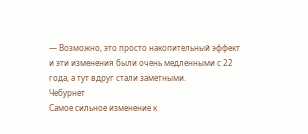— Возможно, это просто накопительный эффект и эти изменения были очень медленными с 22 года, а тут вдруг стали заметными.
Чебурнет
Самое сильное изменение к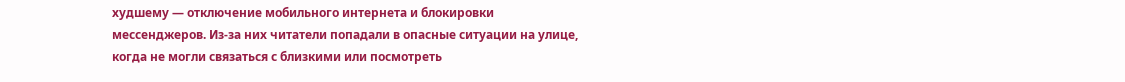худшему — отключение мобильного интернета и блокировки мессенджеров. Из-за них читатели попадали в опасные ситуации на улице, когда не могли связаться с близкими или посмотреть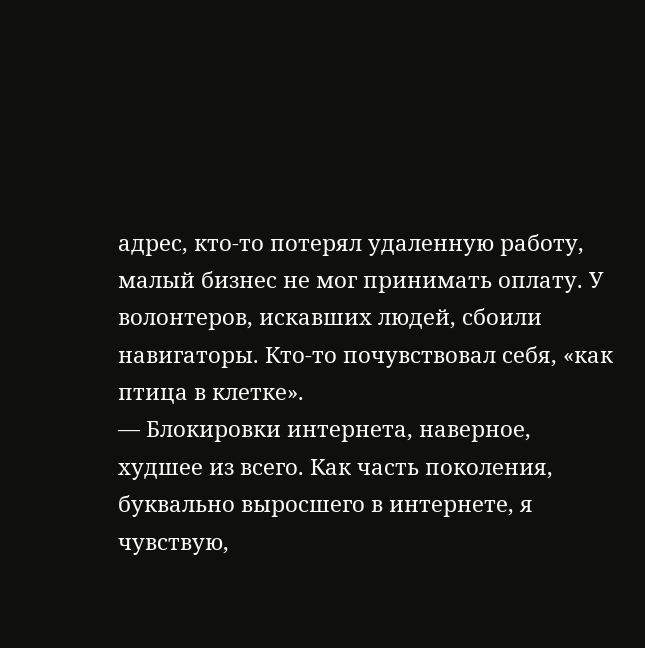адрес, кто-то потерял удаленную работу, малый бизнес не мог принимать оплату. У волонтеров, искавших людей, сбоили навигаторы. Кто-то почувствовал себя, «как птица в клетке».
— Блокировки интернета, наверное, худшее из всего. Как часть поколения, буквально выросшего в интернете, я чувствую,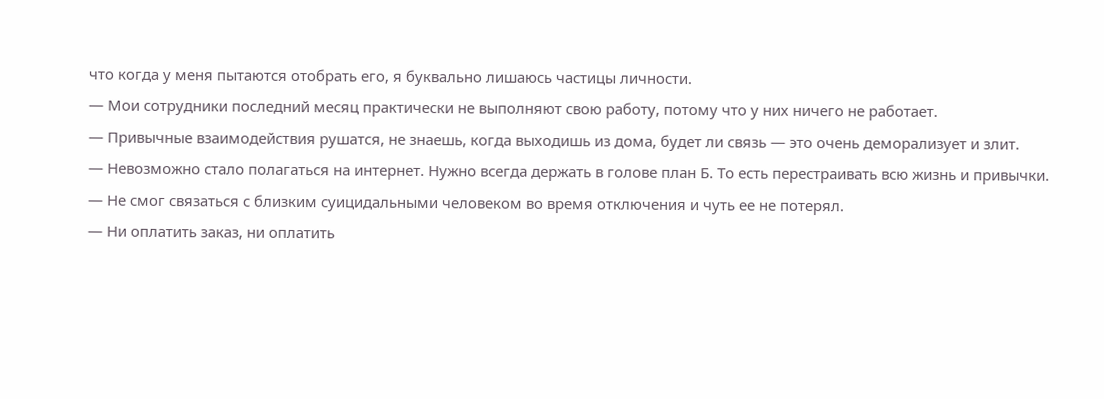что когда у меня пытаются отобрать его, я буквально лишаюсь частицы личности.
— Мои сотрудники последний месяц практически не выполняют свою работу, потому что у них ничего не работает.
— Привычные взаимодействия рушатся, не знаешь, когда выходишь из дома, будет ли связь — это очень деморализует и злит.
— Невозможно стало полагаться на интернет. Нужно всегда держать в голове план Б. То есть перестраивать всю жизнь и привычки.
— Не смог связаться с близким суицидальными человеком во время отключения и чуть ее не потерял.
— Ни оплатить заказ, ни оплатить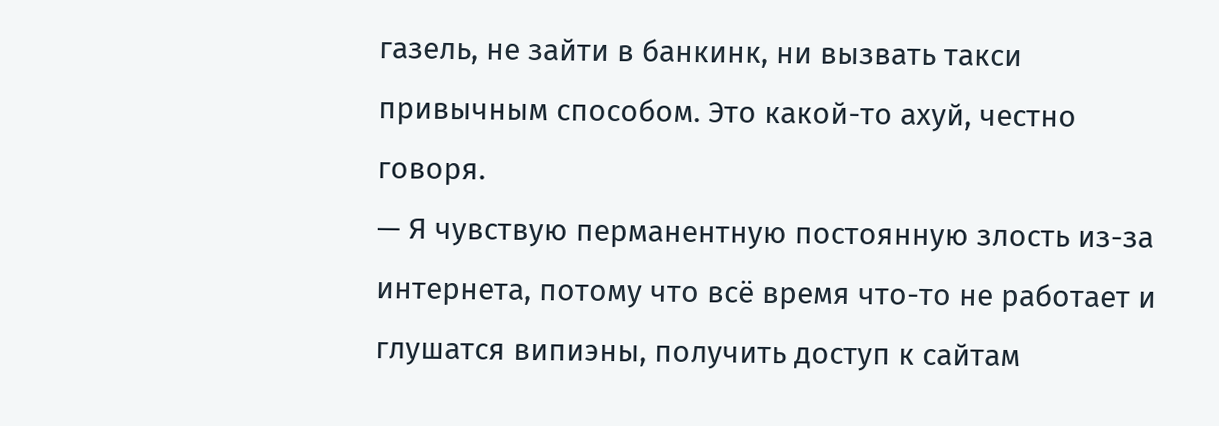газель, не зайти в банкинк, ни вызвать такси привычным способом. Это какой-то ахуй, честно говоря.
— Я чувствую перманентную постоянную злость из-за интернета, потому что всë время что-то не работает и глушатся випиэны, получить доступ к сайтам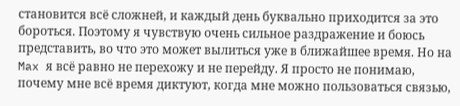становится всë сложней, и каждый день буквально приходится за это бороться. Поэтому я чувствую очень сильное раздражение и боюсь представить, во что это может вылиться уже в ближайшее время. Но на Max я всë равно не перехожу и не перейду. Я просто не понимаю, почему мне всë время диктуют, когда мне можно пользоваться связью,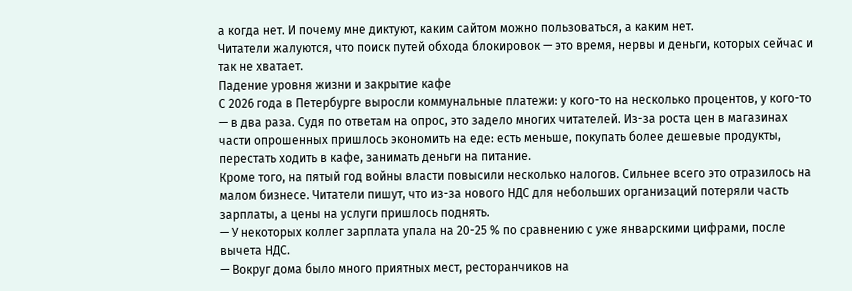а когда нет. И почему мне диктуют, каким сайтом можно пользоваться, а каким нет.
Читатели жалуются, что поиск путей обхода блокировок — это время, нервы и деньги, которых сейчас и так не хватает.
Падение уровня жизни и закрытие кафе
С 2026 года в Петербурге выросли коммунальные платежи: у кого-то на несколько процентов, у кого-то — в два раза. Судя по ответам на опрос, это задело многих читателей. Из-за роста цен в магазинах части опрошенных пришлось экономить на еде: есть меньше, покупать более дешевые продукты, перестать ходить в кафе, занимать деньги на питание.
Кроме того, на пятый год войны власти повысили несколько налогов. Сильнее всего это отразилось на малом бизнесе. Читатели пишут, что из-за нового НДС для небольших организаций потеряли часть зарплаты, а цены на услуги пришлось поднять.
— У некоторых коллег зарплата упала на 20-25 % по сравнению с уже январскими цифрами, после вычета НДС.
— Вокруг дома было много приятных мест, ресторанчиков на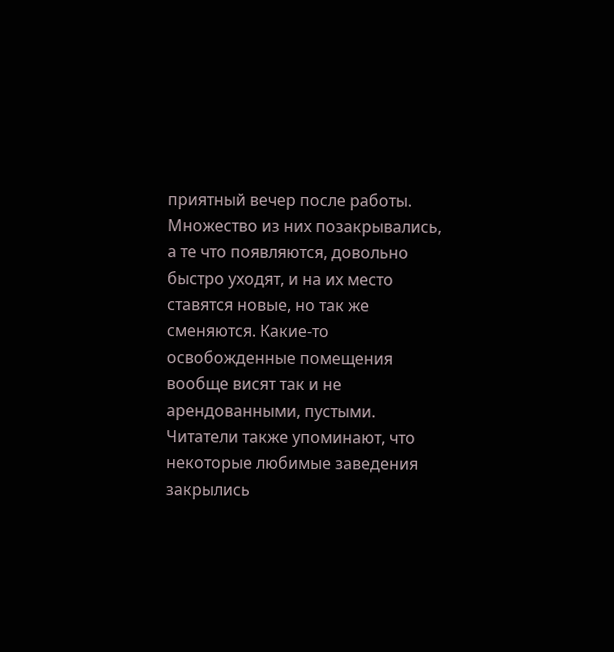приятный вечер после работы. Множество из них позакрывались, а те что появляются, довольно быстро уходят, и на их место ставятся новые, но так же сменяются. Какие-то освобожденные помещения вообще висят так и не арендованными, пустыми.
Читатели также упоминают, что некоторые любимые заведения закрылись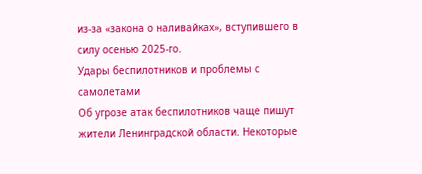из-за «закона о наливайках», вступившего в силу осенью 2025-го.
Удары беспилотников и проблемы с самолетами
Об угрозе атак беспилотников чаще пишут жители Ленинградской области. Некоторые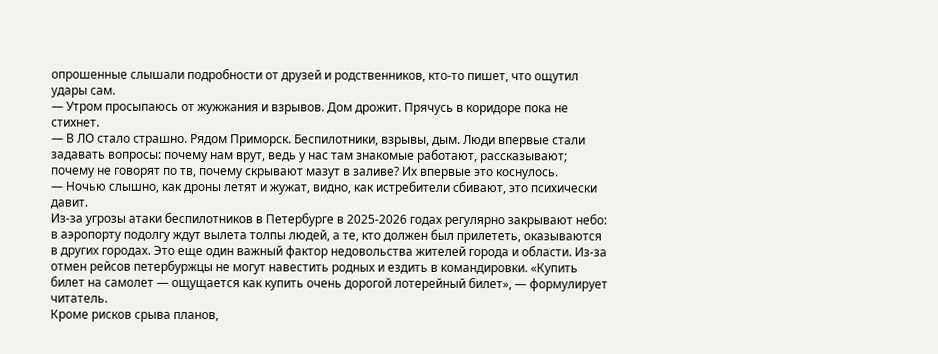опрошенные слышали подробности от друзей и родственников, кто-то пишет, что ощутил удары сам.
— Утром просыпаюсь от жужжания и взрывов. Дом дрожит. Прячусь в коридоре пока не стихнет.
— В ЛО стало страшно. Рядом Приморск. Беспилотники, взрывы, дым. Люди впервые стали задавать вопросы: почему нам врут, ведь у нас там знакомые работают, рассказывают; почему не говорят по тв, почему скрывают мазут в заливе? Их впервые это коснулось.
— Ночью слышно, как дроны летят и жужат, видно, как истребители сбивают, это психически давит.
Из-за угрозы атаки беспилотников в Петербурге в 2025-2026 годах регулярно закрывают небо: в аэропорту подолгу ждут вылета толпы людей, а те, кто должен был прилететь, оказываются в других городах. Это еще один важный фактор недовольства жителей города и области. Из-за отмен рейсов петербуржцы не могут навестить родных и ездить в командировки. «Купить билет на самолет — ощущается как купить очень дорогой лотерейный билет», — формулирует читатель.
Кроме рисков срыва планов,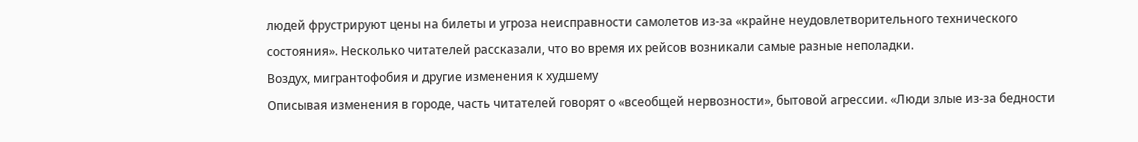людей фрустрируют цены на билеты и угроза неисправности самолетов из-за «крайне неудовлетворительного технического состояния». Несколько читателей рассказали, что во время их рейсов возникали самые разные неполадки.
Воздух, мигрантофобия и другие изменения к худшему
Описывая изменения в городе, часть читателей говорят о «всеобщей нервозности», бытовой агрессии. «Люди злые из-за бедности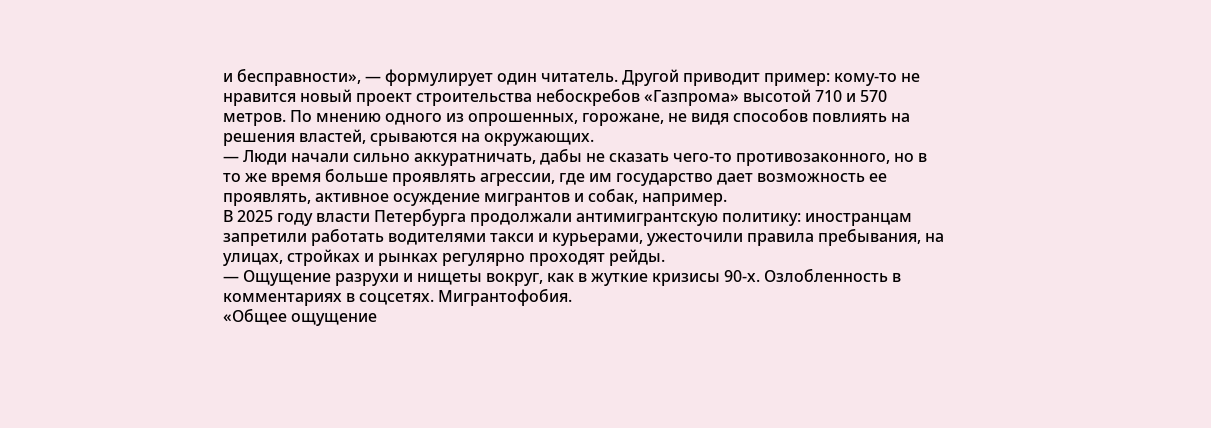и бесправности», — формулирует один читатель. Другой приводит пример: кому-то не нравится новый проект строительства небоскребов «Газпрома» высотой 710 и 570 метров. По мнению одного из опрошенных, горожане, не видя способов повлиять на решения властей, срываются на окружающих.
— Люди начали сильно аккуратничать, дабы не сказать чего-то противозаконного, но в то же время больше проявлять агрессии, где им государство дает возможность ее проявлять, активное осуждение мигрантов и собак, например.
В 2025 году власти Петербурга продолжали антимигрантскую политику: иностранцам запретили работать водителями такси и курьерами, ужесточили правила пребывания, на улицах, стройках и рынках регулярно проходят рейды.
— Ощущение разрухи и нищеты вокруг, как в жуткие кризисы 90-х. Озлобленность в комментариях в соцсетях. Мигрантофобия.
«Общее ощущение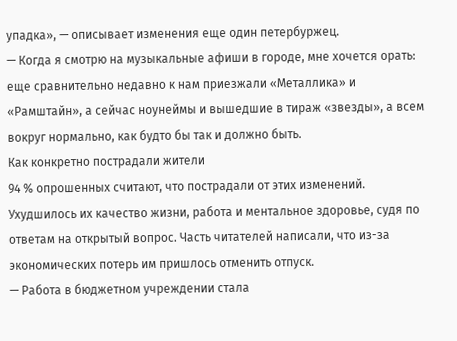упадка», — описывает изменения еще один петербуржец.
— Когда я смотрю на музыкальные афиши в городе, мне хочется орать: еще сравнительно недавно к нам приезжали «Металлика» и «Рамштайн», а сейчас ноунеймы и вышедшие в тираж «звезды», а всем вокруг нормально, как будто бы так и должно быть.
Как конкретно пострадали жители
94 % опрошенных считают, что пострадали от этих изменений. Ухудшилось их качество жизни, работа и ментальное здоровье, судя по ответам на открытый вопрос. Часть читателей написали, что из-за экономических потерь им пришлось отменить отпуск.
— Работа в бюджетном учреждении стала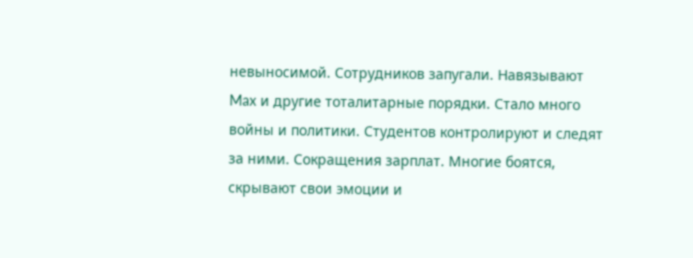невыносимой. Сотрудников запугали. Навязывают Max и другие тоталитарные порядки. Стало много войны и политики. Студентов контролируют и следят за ними. Сокращения зарплат. Многие боятся, скрывают свои эмоции и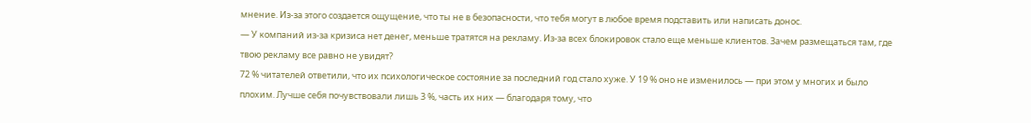мнение. Из-за этого создается ощущение, что ты не в безопасности, что тебя могут в любое время подставить или написать донос.
— У компаний из-за кризиса нет денег, меньше тратятся на рекламу. Из-за всех блокировок стало еще меньше клиентов. Зачем размещаться там, где твою рекламу все равно не увидят?
72 % читателей ответили, что их психологическое состояние за последний год стало хуже. У 19 % оно не изменилось — при этом у многих и было плохим. Лучше себя почувствовали лишь 3 %, часть их них — благодаря тому, что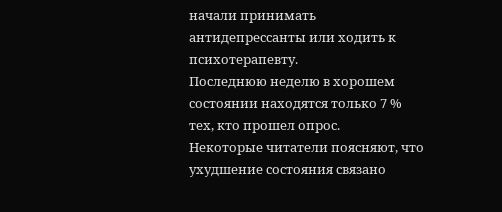начали принимать антидепрессанты или ходить к психотерапевту.
Последнюю неделю в хорошем состоянии находятся только 7 % тех, кто прошел опрос.
Некоторые читатели поясняют, что ухудшение состояния связано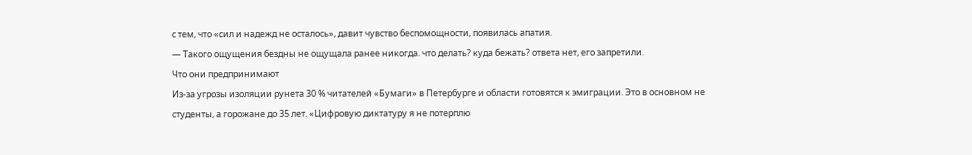с тем, что «сил и надежд не осталось», давит чувство беспомощности, появилась апатия.
— Такого ощущения бездны не ощущала ранее никогда. что делать? куда бежать? ответа нет, его запретили.
Что они предпринимают
Из-за угрозы изоляции рунета 30 % читателей «Бумаги» в Петербурге и области готовятся к эмиграции. Это в основном не студенты, а горожане до 35 лет. «Цифровую диктатуру я не потерплю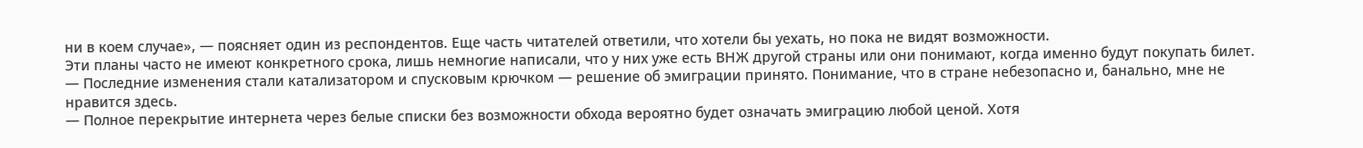ни в коем случае», — поясняет один из респондентов. Еще часть читателей ответили, что хотели бы уехать, но пока не видят возможности.
Эти планы часто не имеют конкретного срока, лишь немногие написали, что у них уже есть ВНЖ другой страны или они понимают, когда именно будут покупать билет.
— Последние изменения стали катализатором и спусковым крючком — решение об эмиграции принято. Понимание, что в стране небезопасно и, банально, мне не нравится здесь.
— Полное перекрытие интернета через белые списки без возможности обхода вероятно будет означать эмиграцию любой ценой. Хотя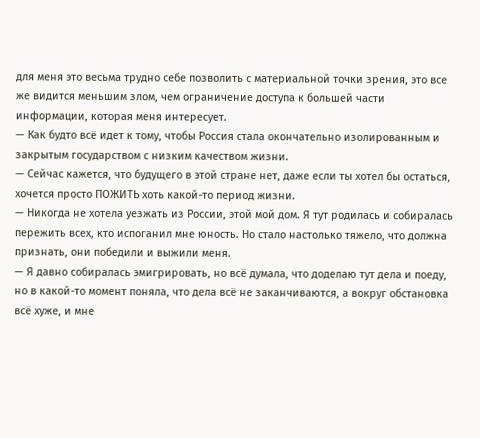для меня это весьма трудно себе позволить с материальной точки зрения, это все же видится меньшим злом, чем ограничение доступа к большей части информации, которая меня интересует.
— Как будто всё идет к тому, чтобы Россия стала окончательно изолированным и закрытым государством с низким качеством жизни.
— Сейчас кажется, что будущего в этой стране нет, даже если ты хотел бы остаться, хочется просто ПОЖИТЬ хоть какой-то период жизни.
— Никогда не хотела уезжать из России, этой мой дом. Я тут родилась и собиралась пережить всех, кто испоганил мне юность. Но стало настолько тяжело, что должна признать, они победили и выжили меня.
— Я давно собиралась эмигрировать, но всё думала, что доделаю тут дела и поеду, но в какой-то момент поняла, что дела всё не заканчиваются, а вокруг обстановка всё хуже, и мне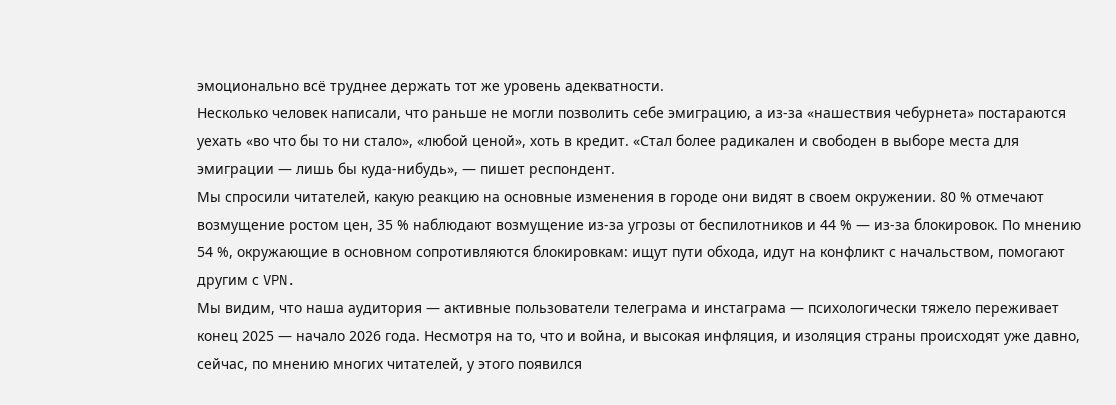эмоционально всё труднее держать тот же уровень адекватности.
Несколько человек написали, что раньше не могли позволить себе эмиграцию, а из-за «нашествия чебурнета» постараются уехать «во что бы то ни стало», «любой ценой», хоть в кредит. «Стал более радикален и свободен в выборе места для эмиграции — лишь бы куда-нибудь», — пишет респондент.
Мы спросили читателей, какую реакцию на основные изменения в городе они видят в своем окружении. 80 % отмечают возмущение ростом цен, 35 % наблюдают возмущение из-за угрозы от беспилотников и 44 % — из-за блокировок. По мнению 54 %, окружающие в основном сопротивляются блокировкам: ищут пути обхода, идут на конфликт с начальством, помогают другим с VPN.
Мы видим, что наша аудитория — активные пользователи телеграма и инстаграма — психологически тяжело переживает конец 2025 — начало 2026 года. Несмотря на то, что и война, и высокая инфляция, и изоляция страны происходят уже давно, сейчас, по мнению многих читателей, у этого появился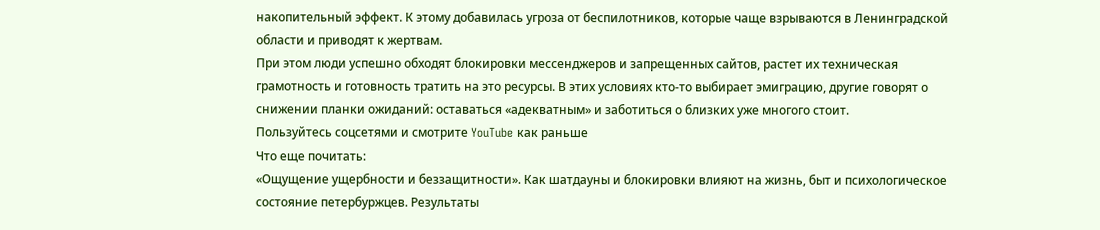накопительный эффект. К этому добавилась угроза от беспилотников, которые чаще взрываются в Ленинградской области и приводят к жертвам.
При этом люди успешно обходят блокировки мессенджеров и запрещенных сайтов, растет их техническая грамотность и готовность тратить на это ресурсы. В этих условиях кто-то выбирает эмиграцию, другие говорят о снижении планки ожиданий: оставаться «адекватным» и заботиться о близких уже многого стоит.
Пользуйтесь соцсетями и смотрите YouTube как раньше
Что еще почитать:
«Ощущение ущербности и беззащитности». Как шатдауны и блокировки влияют на жизнь, быт и психологическое состояние петербуржцев. Результаты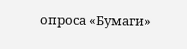опроса «Бумаги»